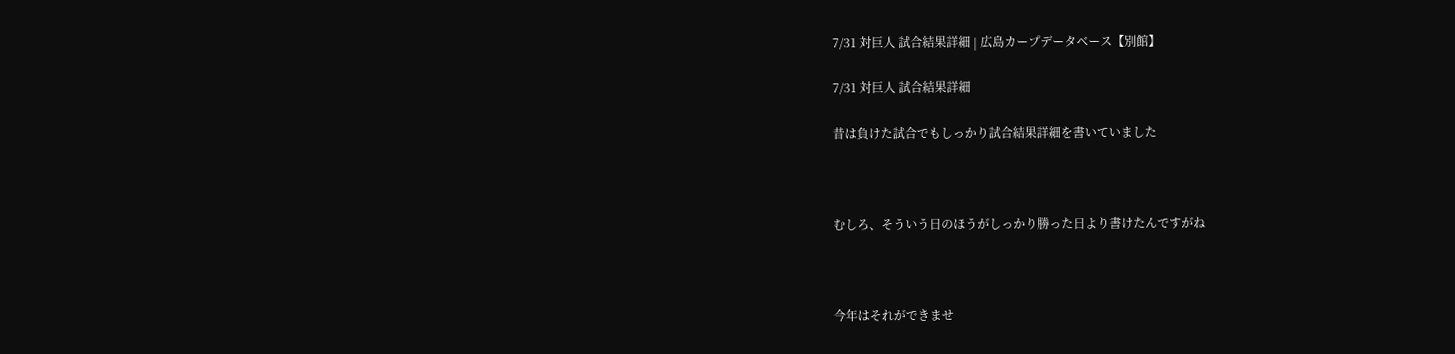7/31 対巨人 試合結果詳細 | 広島カープデータベース【別館】

7/31 対巨人 試合結果詳細

昔は負けた試合でもしっかり試合結果詳細を書いていました



むしろ、そういう日のほうがしっかり勝った日より書けたんですがね



今年はそれができませ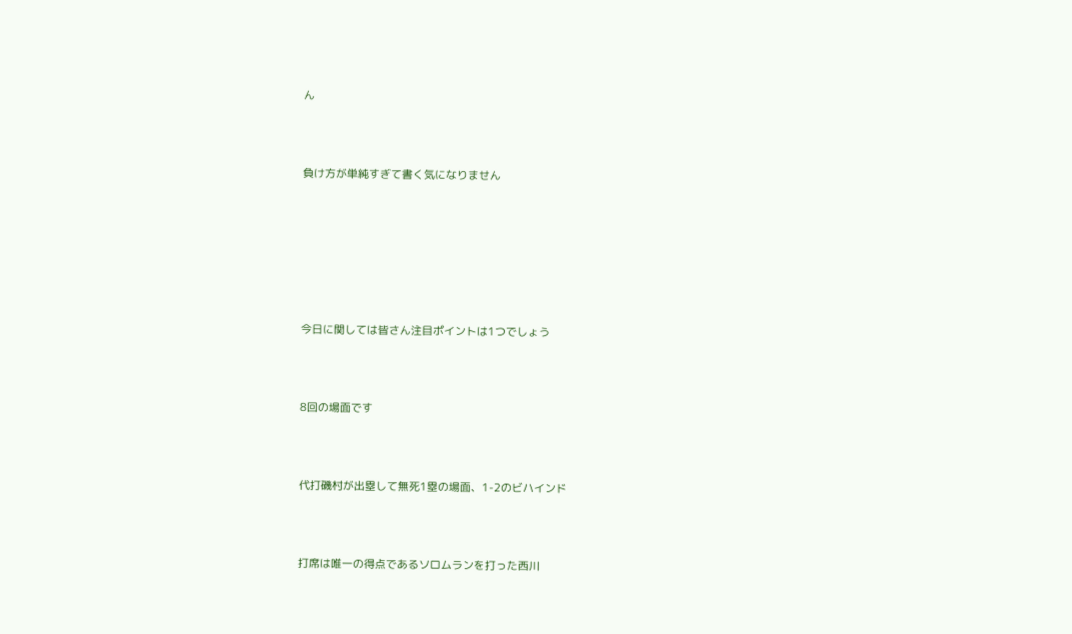ん



負け方が単純すぎて書く気になりません







今日に関しては皆さん注目ポイントは1つでしょう



8回の場面です



代打磯村が出塁して無死1塁の場面、1-2のビハインド



打席は唯一の得点であるソロムランを打った西川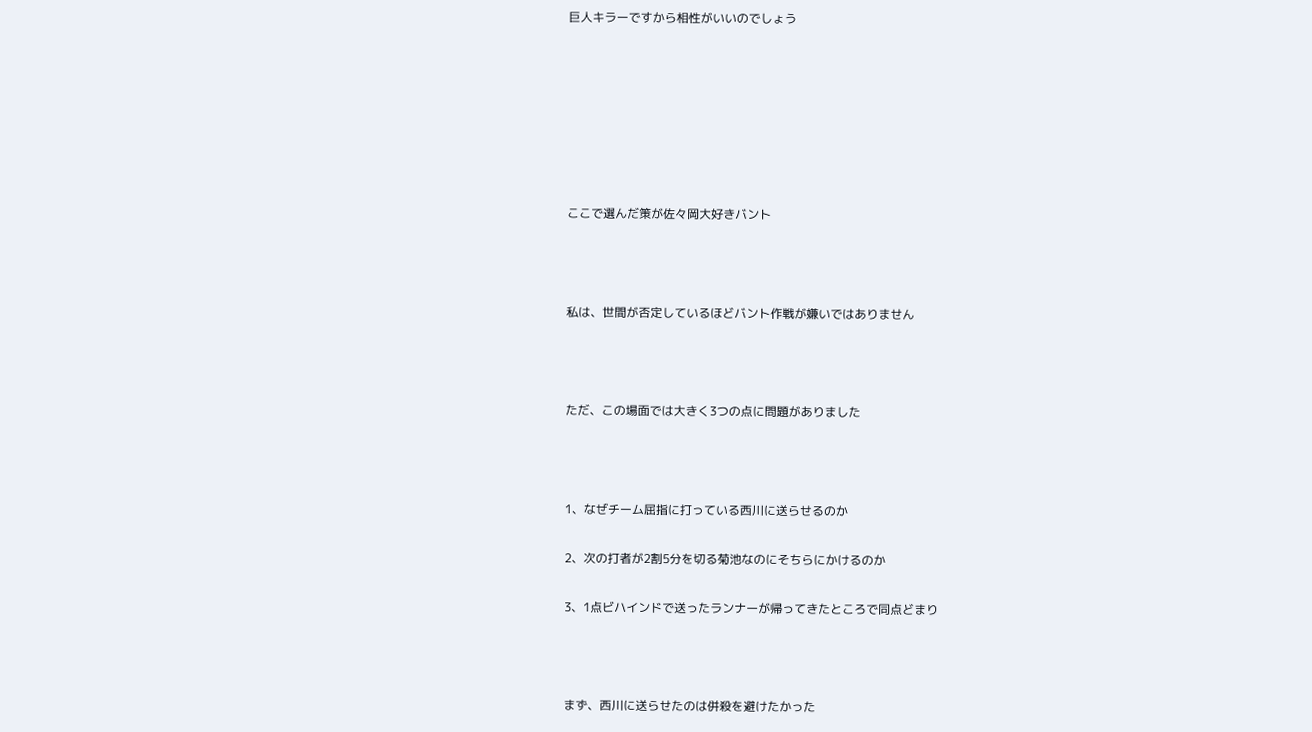巨人キラーですから相性がいいのでしょう







ここで選んだ策が佐々岡大好きバント



私は、世間が否定しているほどバント作戦が嫌いではありません



ただ、この場面では大きく3つの点に問題がありました



1、なぜチーム屈指に打っている西川に送らせるのか

2、次の打者が2割5分を切る菊池なのにそちらにかけるのか

3、1点ビハインドで送ったランナーが帰ってきたところで同点どまり



まず、西川に送らせたのは併殺を避けたかった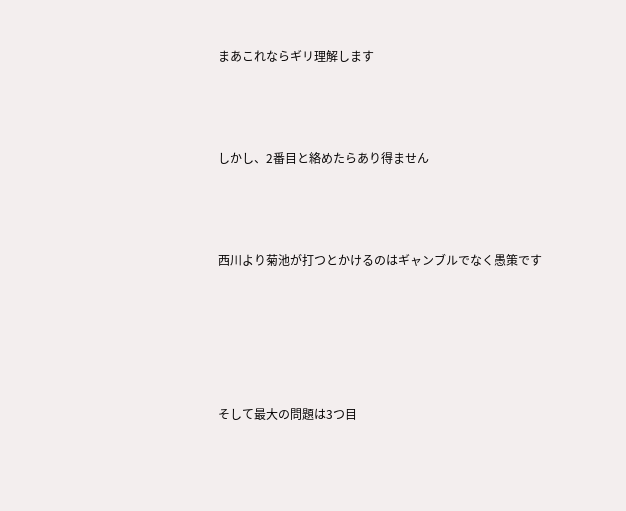まあこれならギリ理解します



しかし、2番目と絡めたらあり得ません



西川より菊池が打つとかけるのはギャンブルでなく愚策です





そして最大の問題は3つ目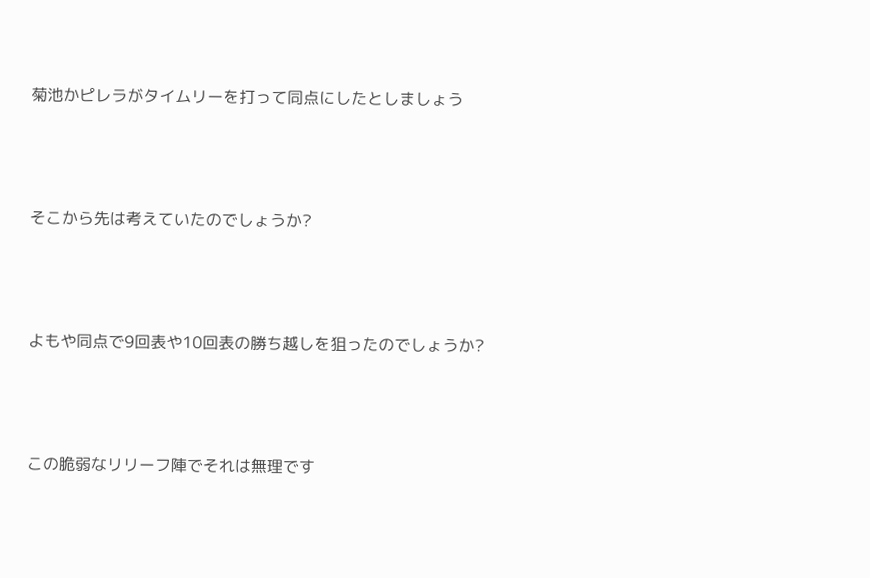菊池かピレラがタイムリーを打って同点にしたとしましょう



そこから先は考えていたのでしょうか?



よもや同点で9回表や10回表の勝ち越しを狙ったのでしょうか?



この脆弱なリリーフ陣でそれは無理です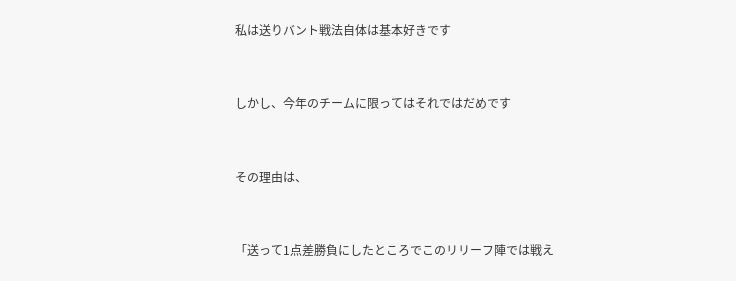私は送りバント戦法自体は基本好きです



しかし、今年のチームに限ってはそれではだめです



その理由は、



「送って1点差勝負にしたところでこのリリーフ陣では戦え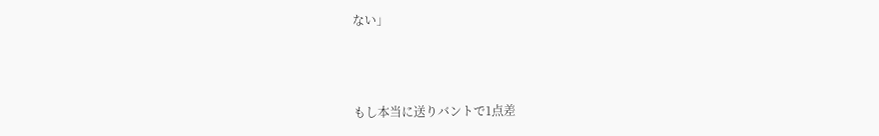ない」



もし本当に送りバントで1点差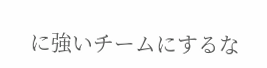に強いチームにするな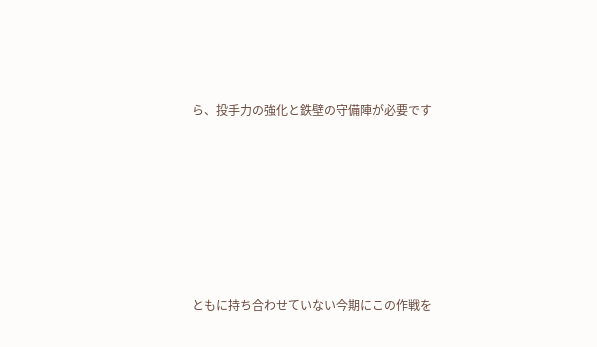ら、投手力の強化と鉄壁の守備陣が必要です







ともに持ち合わせていない今期にこの作戦を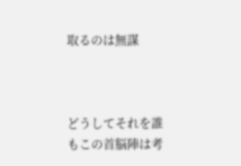取るのは無謀



どうしてそれを誰もこの首脳陣は考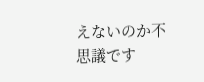えないのか不思議です